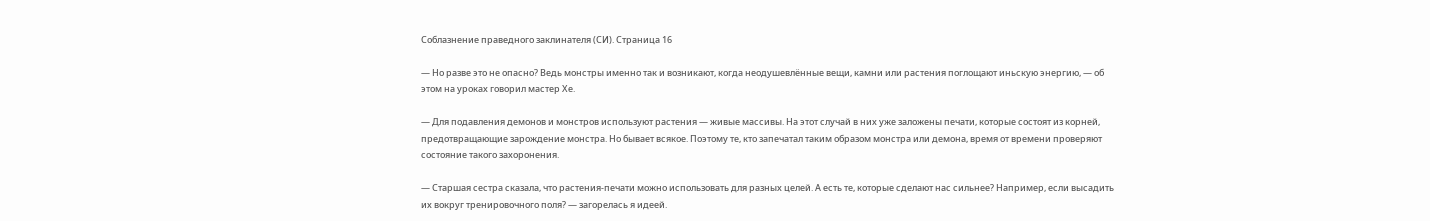Соблазнение праведного заклинателя (СИ). Страница 16

— Но разве это не опасно? Ведь монстры именно так и возникают, когда неодушевлённые вещи, камни или растения поглощают иньскую энергию, — об этом на уроках говорил мастер Хе.

— Для подавления демонов и монстров используют растения — живые массивы. На этот случай в них уже заложены печати, которые состоят из корней, предотвращающие зарождение монстра. Но бывает всякое. Поэтому те, кто запечатал таким образом монстра или демона, время от времени проверяют состояние такого захоронения.

— Старшая сестра сказала, что растения-печати можно использовать для разных целей. А есть те, которые сделают нас сильнее? Например, если высадить их вокруг тренировочного поля? — загорелась я идеей.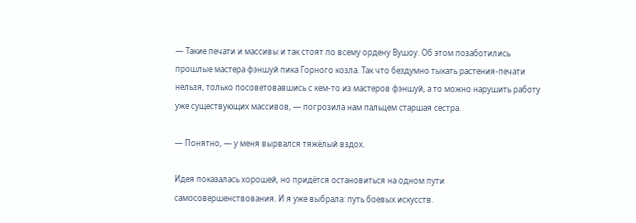— Такие печати и массивы и так стоят по всему ордену Вушоу. Об этом позаботились прошлые мастера фэншуй пика Горного козла. Так что бездумно тыкать растения-печати нельзя, только посоветовавшись с кем-то из мастеров фэншуй, а то можно нарушить работу уже существующих массивов, — погрозила нам пальцем старшая сестра.

— Понятно, — у меня вырвался тяжёлый вздох.

Идея показалась хорошей, но придётся остановиться на одном пути самосовершенствования. И я уже выбрала: путь боевых искусств.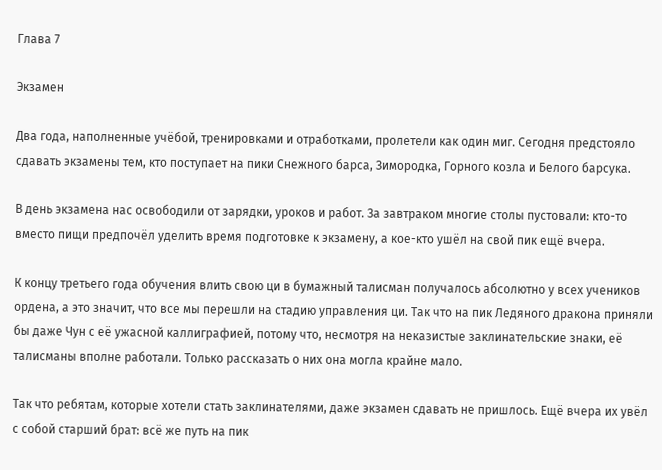Глава 7

Экзамен

Два года, наполненные учёбой, тренировками и отработками, пролетели как один миг. Сегодня предстояло сдавать экзамены тем, кто поступает на пики Снежного барса, Зимородка, Горного козла и Белого барсука.

В день экзамена нас освободили от зарядки, уроков и работ. За завтраком многие столы пустовали: кто-то вместо пищи предпочёл уделить время подготовке к экзамену, а кое-кто ушёл на свой пик ещё вчера.

К концу третьего года обучения влить свою ци в бумажный талисман получалось абсолютно у всех учеников ордена, а это значит, что все мы перешли на стадию управления ци. Так что на пик Ледяного дракона приняли бы даже Чун с её ужасной каллиграфией, потому что, несмотря на неказистые заклинательские знаки, её талисманы вполне работали. Только рассказать о них она могла крайне мало.

Так что ребятам, которые хотели стать заклинателями, даже экзамен сдавать не пришлось. Ещё вчера их увёл с собой старший брат: всё же путь на пик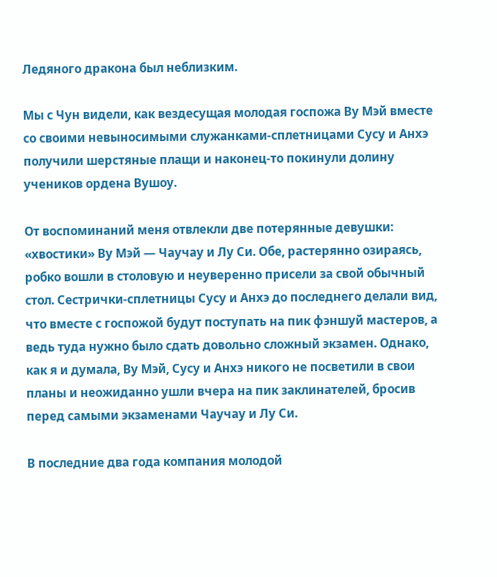Ледяного дракона был неблизким.

Мы с Чун видели, как вездесущая молодая госпожа Ву Мэй вместе со своими невыносимыми служанками-сплетницами Сусу и Анхэ получили шерстяные плащи и наконец-то покинули долину учеников ордена Вушоу.

От воспоминаний меня отвлекли две потерянные девушки: «хвостики» Ву Мэй — Чаучау и Лу Си. Обе, растерянно озираясь, робко вошли в столовую и неуверенно присели за свой обычный стол. Сестрички-сплетницы Сусу и Анхэ до последнего делали вид, что вместе с госпожой будут поступать на пик фэншуй мастеров, а ведь туда нужно было сдать довольно сложный экзамен. Однако, как я и думала, Ву Мэй, Сусу и Анхэ никого не посветили в свои планы и неожиданно ушли вчера на пик заклинателей, бросив перед самыми экзаменами Чаучау и Лу Си.

В последние два года компания молодой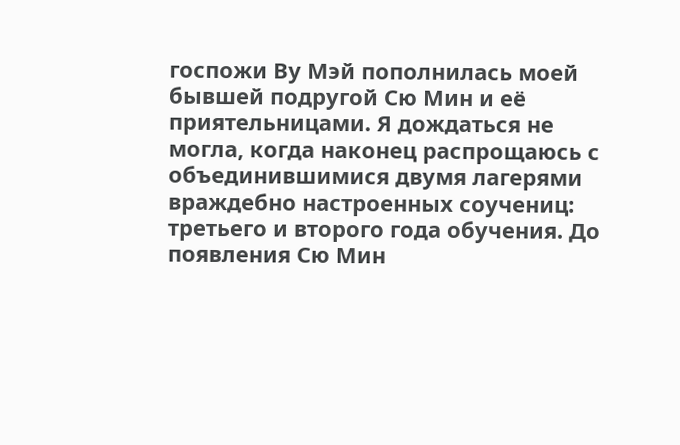госпожи Ву Мэй пополнилась моей бывшей подругой Сю Мин и её приятельницами. Я дождаться не могла, когда наконец распрощаюсь с объединившимися двумя лагерями враждебно настроенных соучениц: третьего и второго года обучения. До появления Сю Мин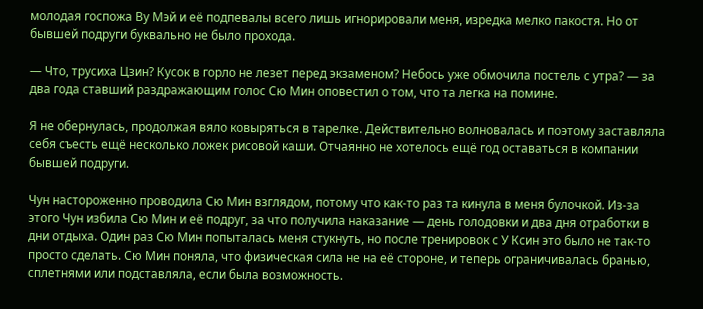молодая госпожа Ву Мэй и её подпевалы всего лишь игнорировали меня, изредка мелко пакостя. Но от бывшей подруги буквально не было прохода.

— Что, трусиха Цзин? Кусок в горло не лезет перед экзаменом? Небось уже обмочила постель с утра? — за два года ставший раздражающим голос Сю Мин оповестил о том, что та легка на помине.

Я не обернулась, продолжая вяло ковыряться в тарелке. Действительно волновалась и поэтому заставляла себя съесть ещё несколько ложек рисовой каши. Отчаянно не хотелось ещё год оставаться в компании бывшей подруги.

Чун настороженно проводила Сю Мин взглядом, потому что как-то раз та кинула в меня булочкой. Из-за этого Чун избила Сю Мин и её подруг, за что получила наказание — день голодовки и два дня отработки в дни отдыха. Один раз Сю Мин попыталась меня стукнуть, но после тренировок с У Ксин это было не так-то просто сделать. Сю Мин поняла, что физическая сила не на её стороне, и теперь ограничивалась бранью, сплетнями или подставляла, если была возможность.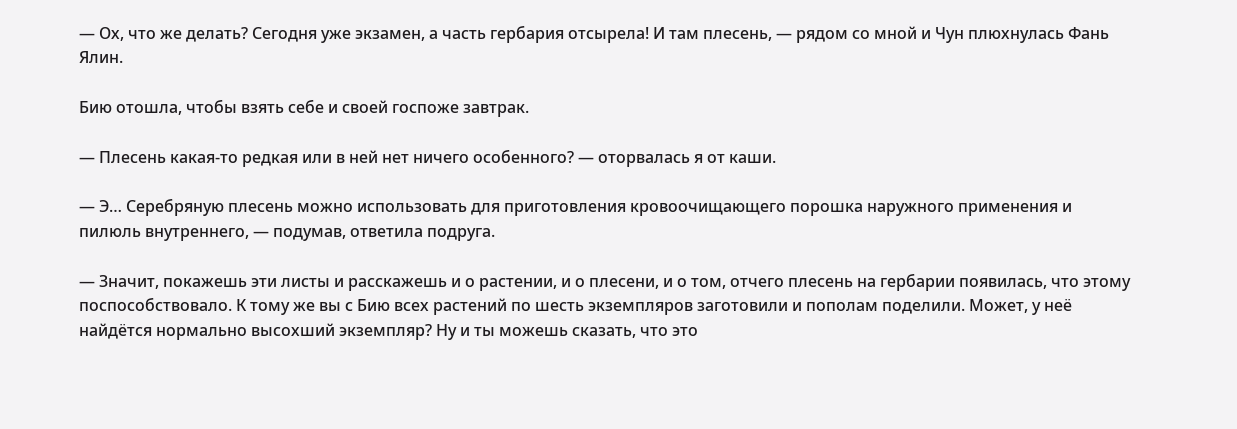— Ох, что же делать? Сегодня уже экзамен, а часть гербария отсырела! И там плесень, — рядом со мной и Чун плюхнулась Фань Ялин.

Бию отошла, чтобы взять себе и своей госпоже завтрак.

— Плесень какая-то редкая или в ней нет ничего особенного? — оторвалась я от каши.

— Э… Серебряную плесень можно использовать для приготовления кровоочищающего порошка наружного применения и пилюль внутреннего, — подумав, ответила подруга.

— Значит, покажешь эти листы и расскажешь и о растении, и о плесени, и о том, отчего плесень на гербарии появилась, что этому поспособствовало. К тому же вы с Бию всех растений по шесть экземпляров заготовили и пополам поделили. Может, у неё найдётся нормально высохший экземпляр? Ну и ты можешь сказать, что это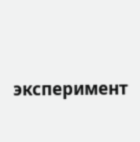эксперимент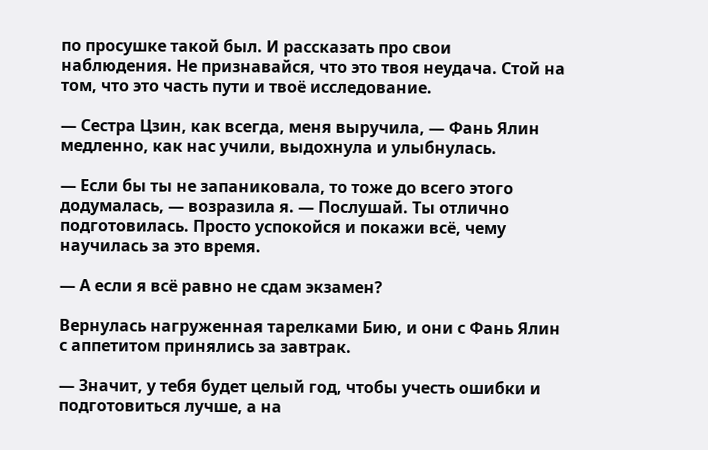по просушке такой был. И рассказать про свои наблюдения. Не признавайся, что это твоя неудача. Стой на том, что это часть пути и твоё исследование.

— Сестра Цзин, как всегда, меня выручила, — Фань Ялин медленно, как нас учили, выдохнула и улыбнулась.

— Если бы ты не запаниковала, то тоже до всего этого додумалась, — возразила я. — Послушай. Ты отлично подготовилась. Просто успокойся и покажи всё, чему научилась за это время.

— А если я всё равно не сдам экзамен?

Вернулась нагруженная тарелками Бию, и они с Фань Ялин с аппетитом принялись за завтрак.

— Значит, у тебя будет целый год, чтобы учесть ошибки и подготовиться лучше, а на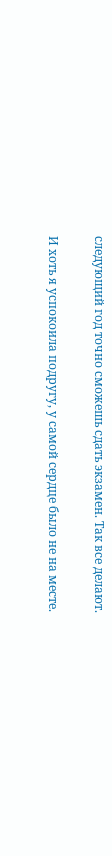следующий год точно сможешь сдать экзамен. Так все делают.

И хоть я успокоила подругу, у самой сердце было не на месте.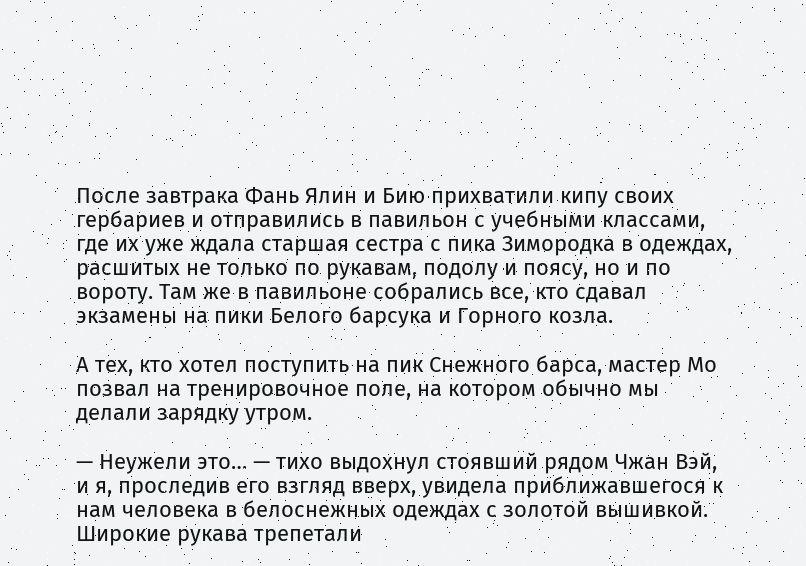После завтрака Фань Ялин и Бию прихватили кипу своих гербариев и отправились в павильон с учебными классами, где их уже ждала старшая сестра с пика Зимородка в одеждах, расшитых не только по рукавам, подолу и поясу, но и по вороту. Там же в павильоне собрались все, кто сдавал экзамены на пики Белого барсука и Горного козла.

А тех, кто хотел поступить на пик Снежного барса, мастер Мо позвал на тренировочное поле, на котором обычно мы делали зарядку утром.

— Неужели это… — тихо выдохнул стоявший рядом Чжан Вэй, и я, проследив его взгляд вверх, увидела приближавшегося к нам человека в белоснежных одеждах с золотой вышивкой. Широкие рукава трепетали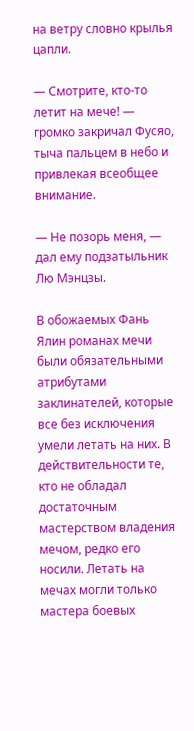на ветру словно крылья цапли.

— Смотрите, кто-то летит на мече! — громко закричал Фусяо, тыча пальцем в небо и привлекая всеобщее внимание.

— Не позорь меня, — дал ему подзатыльник Лю Мэнцзы.

В обожаемых Фань Ялин романах мечи были обязательными атрибутами заклинателей, которые все без исключения умели летать на них. В действительности те, кто не обладал достаточным мастерством владения мечом, редко его носили. Летать на мечах могли только мастера боевых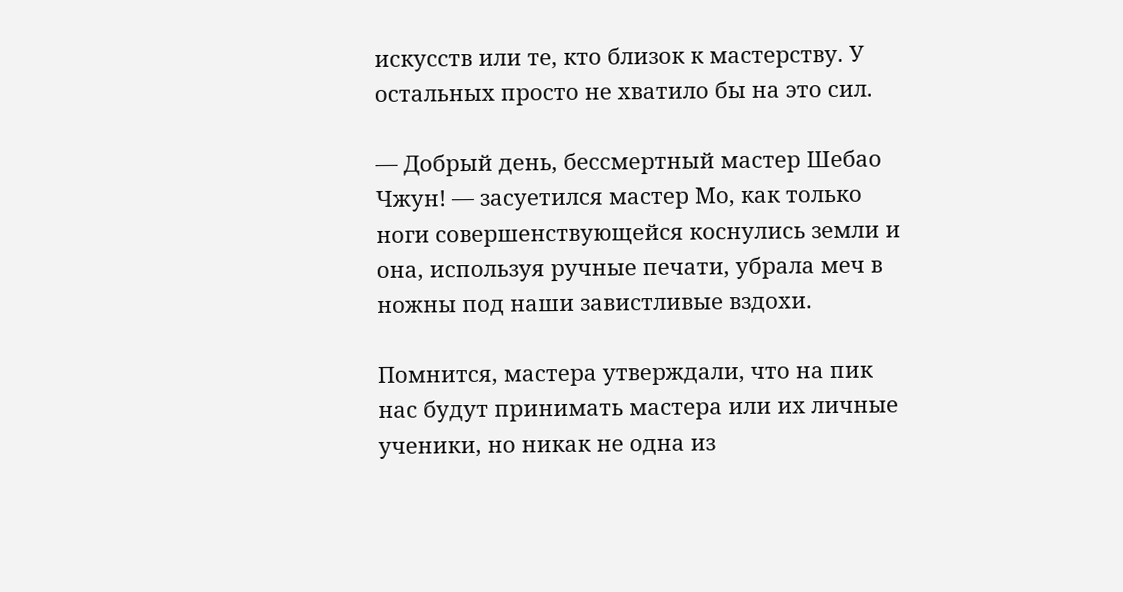искусств или те, кто близок к мастерству. У остальных просто не хватило бы на это сил.

— Добрый день, бессмертный мастер Шебао Чжун! — засуетился мастер Мо, как только ноги совершенствующейся коснулись земли и она, используя ручные печати, убрала меч в ножны под наши завистливые вздохи.

Помнится, мастера утверждали, что на пик нас будут принимать мастера или их личные ученики, но никак не одна из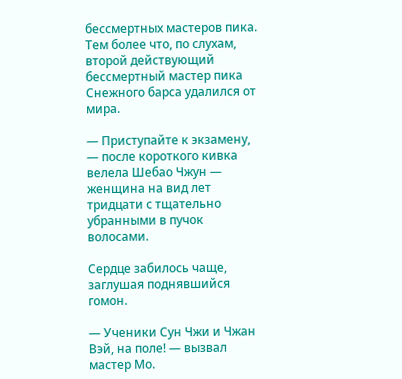бессмертных мастеров пика. Тем более что, по слухам, второй действующий бессмертный мастер пика Снежного барса удалился от мира.

— Приступайте к экзамену, — после короткого кивка велела Шебао Чжун — женщина на вид лет тридцати с тщательно убранными в пучок волосами.

Сердце забилось чаще, заглушая поднявшийся гомон.

— Ученики Сун Чжи и Чжан Вэй, на поле! — вызвал мастер Мо.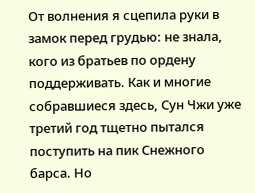От волнения я сцепила руки в замок перед грудью: не знала, кого из братьев по ордену поддерживать. Как и многие собравшиеся здесь, Сун Чжи уже третий год тщетно пытался поступить на пик Снежного барса. Но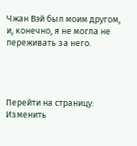Чжан Вэй был моим другом, и, конечно, я не могла не переживать за него.




Перейти на страницу:
Изменить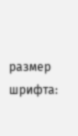размер шрифта: